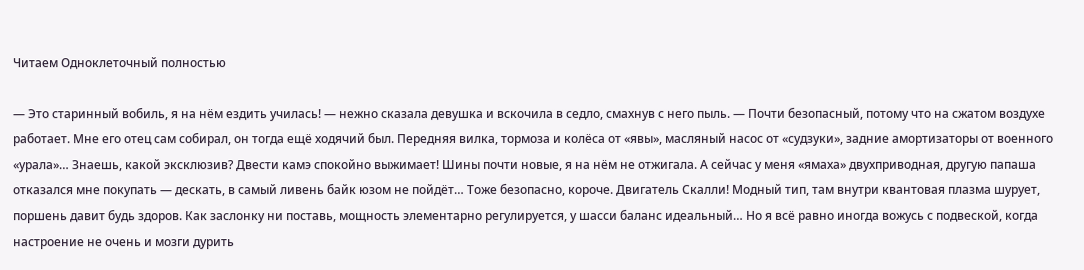Читаем Одноклеточный полностью

— Это старинный вобиль, я на нём ездить училась! — нежно сказала девушка и вскочила в седло, смахнув с него пыль. — Почти безопасный, потому что на сжатом воздухе работает. Мне его отец сам собирал, он тогда ещё ходячий был. Передняя вилка, тормоза и колёса от «явы», масляный насос от «судзуки», задние амортизаторы от военного «урала»… Знаешь, какой эксклюзив? Двести камэ спокойно выжимает! Шины почти новые, я на нём не отжигала. А сейчас у меня «ямаха» двухприводная, другую папаша отказался мне покупать — дескать, в самый ливень байк юзом не пойдёт… Тоже безопасно, короче. Двигатель Скалли! Модный тип, там внутри квантовая плазма шурует, поршень давит будь здоров. Как заслонку ни поставь, мощность элементарно регулируется, у шасси баланс идеальный… Но я всё равно иногда вожусь с подвеской, когда настроение не очень и мозги дурить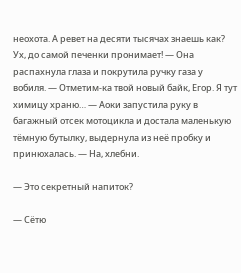неохота. А ревет на десяти тысячах знаешь как? Ух, до самой печенки пронимает! — Она распахнула глаза и покрутила ручку газа у вобиля. — Отметим-ка твой новый байк, Егор. Я тут химицу храню… — Аоки запустила руку в багажный отсек мотоцикла и достала маленькую тёмную бутылку, выдернула из неё пробку и принюхалась. — На, хлебни.

— Это секретный напиток?

— Сётю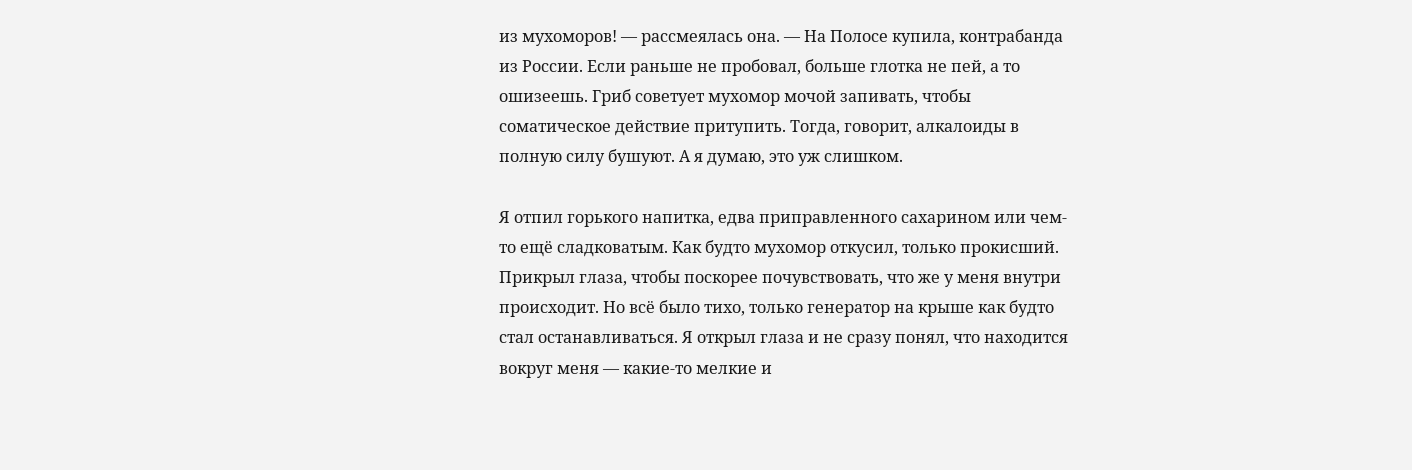из мухоморов! — рассмеялась она. — На Полосе купила, контрабанда из России. Если раньше не пробовал, больше глотка не пей, а то ошизеешь. Гриб советует мухомор мочой запивать, чтобы соматическое действие притупить. Тогда, говорит, алкалоиды в полную силу бушуют. А я думаю, это уж слишком.

Я отпил горького напитка, едва приправленного сахарином или чем-то ещё сладковатым. Как будто мухомор откусил, только прокисший. Прикрыл глаза, чтобы поскорее почувствовать, что же у меня внутри происходит. Но всё было тихо, только генератор на крыше как будто стал останавливаться. Я открыл глаза и не сразу понял, что находится вокруг меня — какие-то мелкие и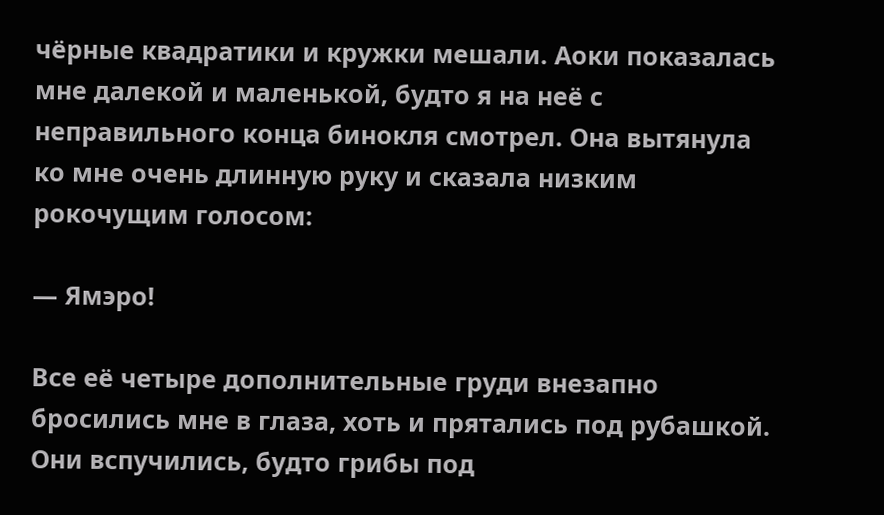чёрные квадратики и кружки мешали. Аоки показалась мне далекой и маленькой, будто я на неё с неправильного конца бинокля смотрел. Она вытянула ко мне очень длинную руку и сказала низким рокочущим голосом:

— Ямэро!

Все её четыре дополнительные груди внезапно бросились мне в глаза, хоть и прятались под рубашкой. Они вспучились, будто грибы под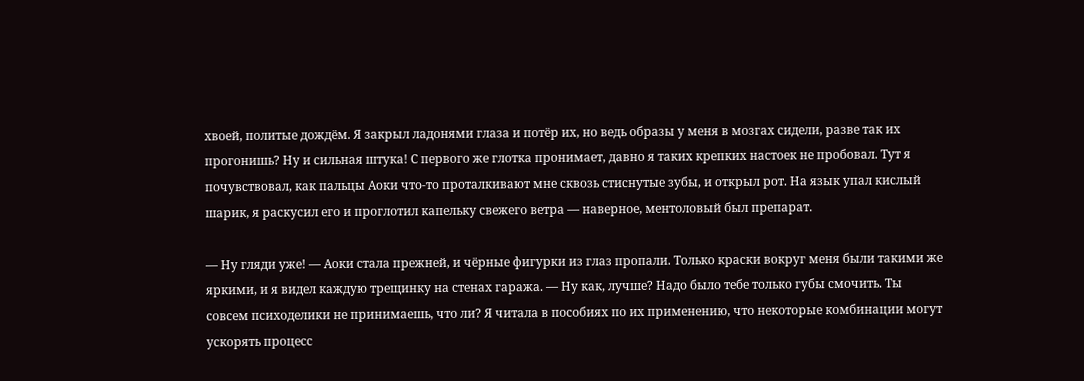хвоей, политые дождём. Я закрыл ладонями глаза и потёр их, но ведь образы у меня в мозгах сидели, разве так их прогонишь? Ну и сильная штука! С первого же глотка пронимает, давно я таких крепких настоек не пробовал. Тут я почувствовал, как пальцы Аоки что-то проталкивают мне сквозь стиснутые зубы, и открыл рот. На язык упал кислый шарик, я раскусил его и проглотил капельку свежего ветра — наверное, ментоловый был препарат.

— Ну гляди уже! — Аоки стала прежней, и чёрные фигурки из глаз пропали. Только краски вокруг меня были такими же яркими, и я видел каждую трещинку на стенах гаража. — Ну как, лучше? Надо было тебе только губы смочить. Ты совсем психоделики не принимаешь, что ли? Я читала в пособиях по их применению, что некоторые комбинации могут ускорять процесс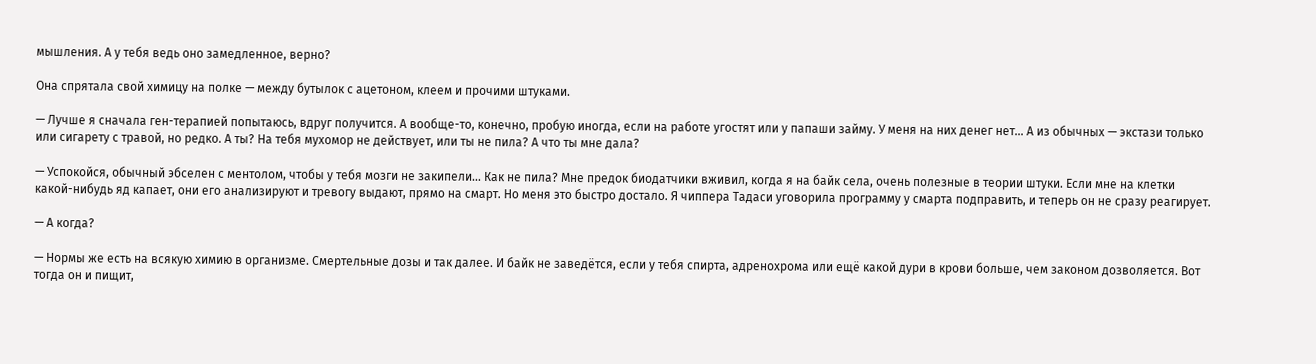мышления. А у тебя ведь оно замедленное, верно?

Она спрятала свой химицу на полке — между бутылок с ацетоном, клеем и прочими штуками.

— Лучше я сначала ген-терапией попытаюсь, вдруг получится. А вообще-то, конечно, пробую иногда, если на работе угостят или у папаши займу. У меня на них денег нет… А из обычных — экстази только или сигарету с травой, но редко. А ты? На тебя мухомор не действует, или ты не пила? А что ты мне дала?

— Успокойся, обычный эбселен с ментолом, чтобы у тебя мозги не закипели… Как не пила? Мне предок биодатчики вживил, когда я на байк села, очень полезные в теории штуки. Если мне на клетки какой-нибудь яд капает, они его анализируют и тревогу выдают, прямо на смарт. Но меня это быстро достало. Я чиппера Тадаси уговорила программу у смарта подправить, и теперь он не сразу реагирует.

— А когда?

— Нормы же есть на всякую химию в организме. Смертельные дозы и так далее. И байк не заведётся, если у тебя спирта, адренохрома или ещё какой дури в крови больше, чем законом дозволяется. Вот тогда он и пищит,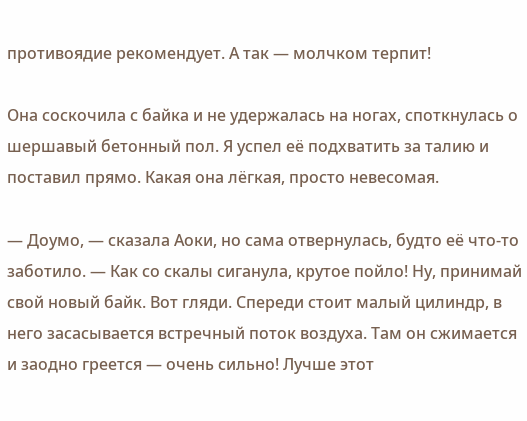противоядие рекомендует. А так — молчком терпит!

Она соскочила с байка и не удержалась на ногах, споткнулась о шершавый бетонный пол. Я успел её подхватить за талию и поставил прямо. Какая она лёгкая, просто невесомая.

— Доумо, — сказала Аоки, но сама отвернулась, будто её что-то заботило. — Как со скалы сиганула, крутое пойло! Ну, принимай свой новый байк. Вот гляди. Спереди стоит малый цилиндр, в него засасывается встречный поток воздуха. Там он сжимается и заодно греется — очень сильно! Лучше этот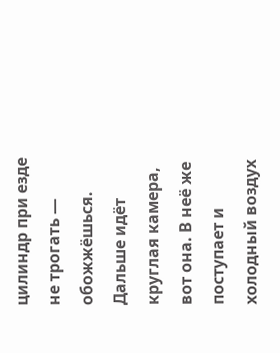цилиндр при езде не трогать — обожжёшься. Дальше идёт круглая камера, вот она. В неё же поступает и холодный воздух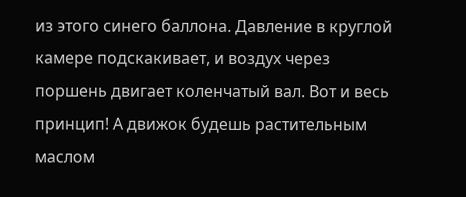из этого синего баллона. Давление в круглой камере подскакивает, и воздух через поршень двигает коленчатый вал. Вот и весь принцип! А движок будешь растительным маслом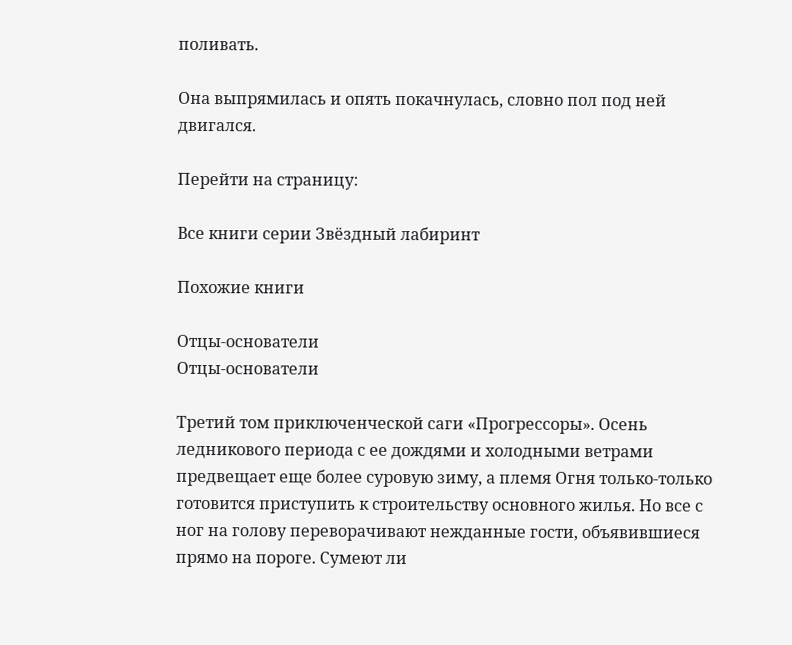поливать.

Она выпрямилась и опять покачнулась, словно пол под ней двигался.

Перейти на страницу:

Все книги серии Звёздный лабиринт

Похожие книги

Отцы-основатели
Отцы-основатели

Третий том приключенческой саги «Прогрессоры». Осень ледникового периода с ее дождями и холодными ветрами предвещает еще более суровую зиму, а племя Огня только-только готовится приступить к строительству основного жилья. Но все с ног на голову переворачивают нежданные гости, объявившиеся прямо на пороге. Сумеют ли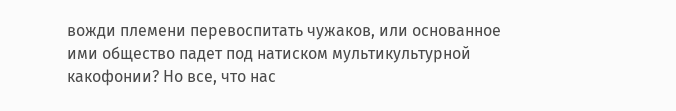вожди племени перевоспитать чужаков, или основанное ими общество падет под натиском мультикультурной какофонии? Но все, что нас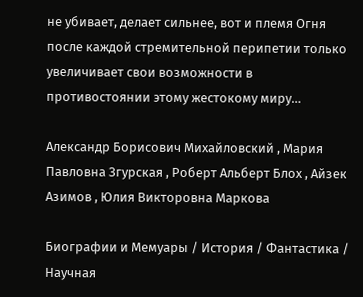не убивает, делает сильнее, вот и племя Огня после каждой стремительной перипетии только увеличивает свои возможности в противостоянии этому жестокому миру…

Александр Борисович Михайловский , Мария Павловна Згурская , Роберт Альберт Блох , Айзек Азимов , Юлия Викторовна Маркова

Биографии и Мемуары / История / Фантастика / Научная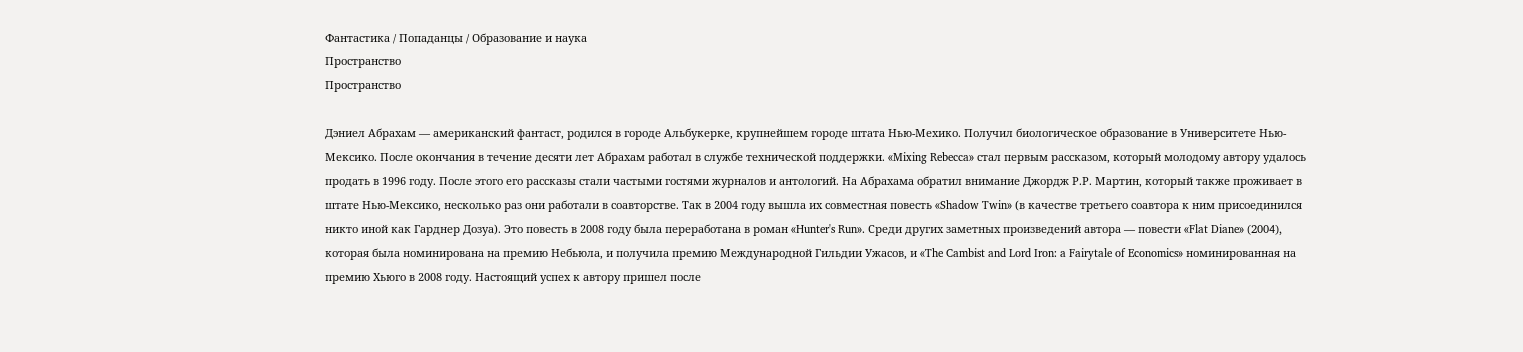Фантастика / Попаданцы / Образование и наука
Пространство
Пространство

Дэниел Абрахам — американский фантаст, родился в городе Альбукерке, крупнейшем городе штата Нью-Мехико. Получил биологическое образование в Университете Нью-Мексико. После окончания в течение десяти лет Абрахам работал в службе технической поддержки. «Mixing Rebecca» стал первым рассказом, который молодому автору удалось продать в 1996 году. После этого его рассказы стали частыми гостями журналов и антологий. На Абрахама обратил внимание Джордж Р.Р. Мартин, который также проживает в штате Нью-Мексико, несколько раз они работали в соавторстве. Так в 2004 году вышла их совместная повесть «Shadow Twin» (в качестве третьего соавтора к ним присоединился никто иной как Гарднер Дозуа). Это повесть в 2008 году была переработана в роман «Hunter's Run». Среди других заметных произведений автора — повести «Flat Diane» (2004), которая была номинирована на премию Небьюла, и получила премию Международной Гильдии Ужасов, и «The Cambist and Lord Iron: a Fairytale of Economics» номинированная на премию Хьюго в 2008 году. Настоящий успех к автору пришел после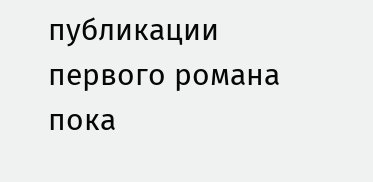публикации первого романа пока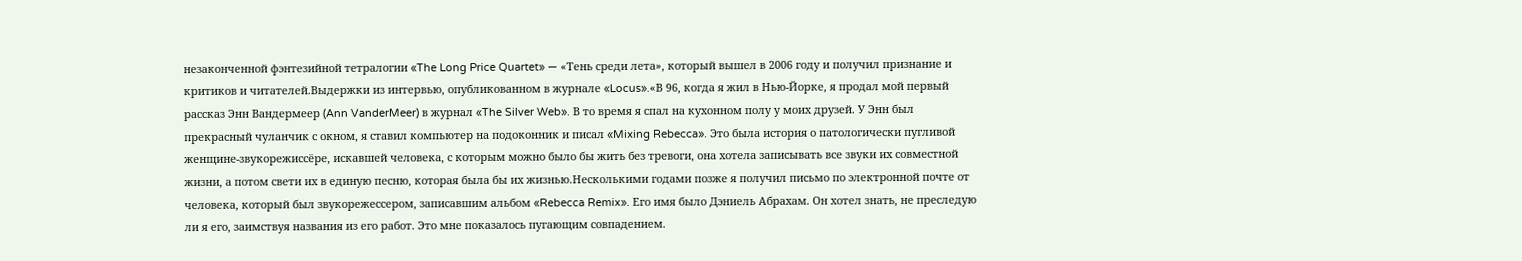незаконченной фэнтезийной тетралогии «The Long Price Quartet» — «Тень среди лета», который вышел в 2006 году и получил признание и критиков и читателей.Выдержки из интервью, опубликованном в журнале «Locus».«В 96, когда я жил в Нью-Йорке, я продал мой первый рассказ Энн Вандермеер (Ann VanderMeer) в журнал «The Silver Web». В то время я спал на кухонном полу у моих друзей. У Энн был прекрасный чуланчик с окном, я ставил компьютер на подоконник и писал «Mixing Rebecca». Это была история о патологически пугливой женщине-звукорежиссёре, искавшей человека, с которым можно было бы жить без тревоги, она хотела записывать все звуки их совместной жизни, а потом свети их в единую песню, которая была бы их жизнью.Несколькими годами позже я получил письмо по электронной почте от человека, который был звукорежессером, записавшим альбом «Rebecca Remix». Его имя было Дэниель Абрахам. Он хотел знать, не преследую ли я его, заимствуя названия из его работ. Это мне показалось пугающим совпадением.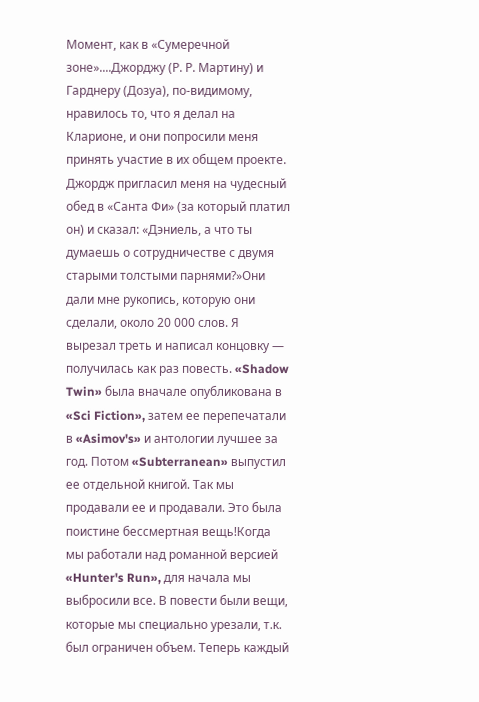Момент, как в «Сумеречной зоне»....Джорджу (Р. Р. Мартину) и Гарднеру (Дозуа), по-видимому, нравилось то, что я делал на Кларионе, и они попросили меня принять участие в их общем проекте. Джордж пригласил меня на чудесный обед в «Санта Фи» (за который платил он) и сказал: «Дэниель, а что ты думаешь о сотрудничестве с двумя старыми толстыми парнями?»Они дали мне рукопись, которую они сделали, около 20 000 слов. Я вырезал треть и написал концовку — получилась как раз повесть. «Shadow Twin» была вначале опубликована в «Sci Fiction», затем ее перепечатали в «Asimov's» и антологии лучшее за год. Потом «Subterranean» выпустил ее отдельной книгой. Так мы продавали ее и продавали. Это была поистине бессмертная вещь!Когда мы работали над романной версией «Hunter's Run», для начала мы выбросили все. В повести были вещи, которые мы специально урезали, т.к. был ограничен объем. Теперь каждый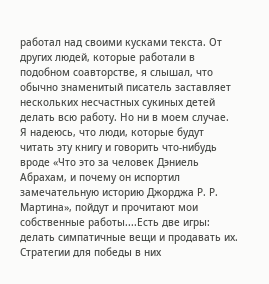работал над своими кусками текста. От других людей, которые работали в подобном соавторстве, я слышал, что обычно знаменитый писатель заставляет нескольких несчастных сукиных детей делать всю работу. Но ни в моем случае. Я надеюсь, что люди, которые будут читать эту книгу и говорить что-нибудь вроде «Что это за человек Дэниель Абрахам, и почему он испортил замечательную историю Джорджа Р. Р. Мартина», пойдут и прочитают мои собственные работы....Есть две игры: делать симпатичные вещи и продавать их. Стратегии для победы в них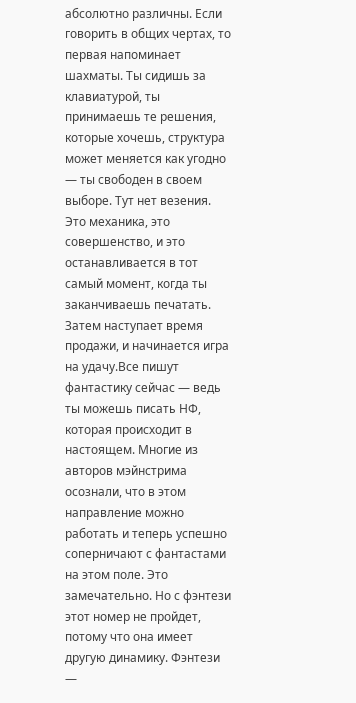абсолютно различны. Если говорить в общих чертах, то первая напоминает шахматы. Ты сидишь за клавиатурой, ты принимаешь те решения, которые хочешь, структура может меняется как угодно — ты свободен в своем выборе. Тут нет везения. Это механика, это совершенство, и это останавливается в тот самый момент, когда ты заканчиваешь печатать. Затем наступает время продажи, и начинается игра на удачу.Все пишут фантастику сейчас — ведь ты можешь писать НФ, которая происходит в настоящем. Многие из авторов мэйнстрима осознали, что в этом направление можно работать и теперь успешно соперничают с фантастами на этом поле. Это замечательно. Но с фэнтези этот номер не пройдет, потому что она имеет другую динамику. Фэнтези —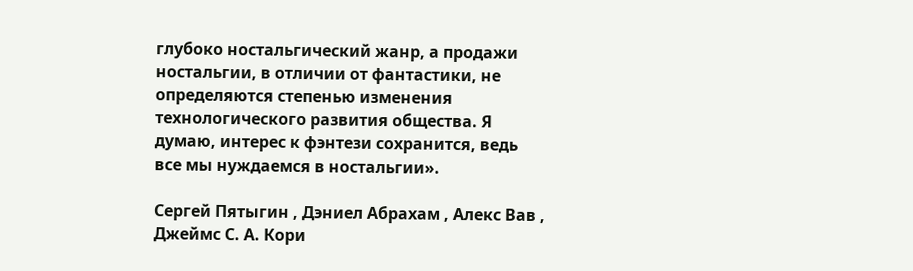глубоко ностальгический жанр, а продажи ностальгии, в отличии от фантастики, не определяются степенью изменения технологического развития общества. Я думаю, интерес к фэнтези сохранится, ведь все мы нуждаемся в ностальгии».

Сергей Пятыгин , Дэниел Абрахам , Алекс Вав , Джеймс С. А. Кори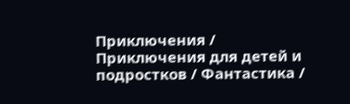Приключения / Приключения для детей и подростков / Фантастика /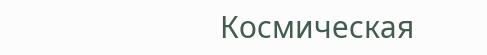Космическая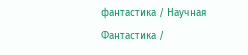фантастика / Научная Фантастика /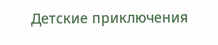Детские приключения